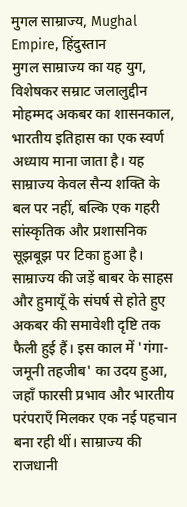मुगल साम्राज्य, Mughal Empire, हिंदुस्तान
मुगल साम्राज्य का यह युग, विशेषकर सम्राट जलालुद्दीन मोहम्मद अकबर का शासनकाल, भारतीय इतिहास का एक स्वर्ण अध्याय माना जाता है। यह साम्राज्य केवल सैन्य शक्ति के बल पर नहीं, बल्कि एक गहरी सांस्कृतिक और प्रशासनिक सूझबूझ पर टिका हुआ है। साम्राज्य की जड़ें बाबर के साहस और हुमायूँ के संघर्ष से होते हुए अकबर की समावेशी दृष्टि तक फैली हुई हैं। इस काल में 'गंगा-जमूनी तहजीब' का उदय हुआ, जहाँ फारसी प्रभाव और भारतीय परंपराएँ मिलकर एक नई पहचान बना रही थीं। साम्राज्य की राजधानी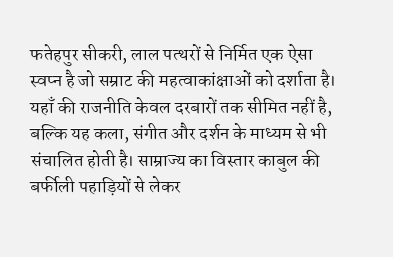फतेहपुर सीकरी, लाल पत्थरों से निर्मित एक ऐसा स्वप्न है जो सम्राट की महत्वाकांक्षाओं को दर्शाता है। यहाँ की राजनीति केवल दरबारों तक सीमित नहीं है, बल्कि यह कला, संगीत और दर्शन के माध्यम से भी संचालित होती है। साम्राज्य का विस्तार काबुल की बर्फीली पहाड़ियों से लेकर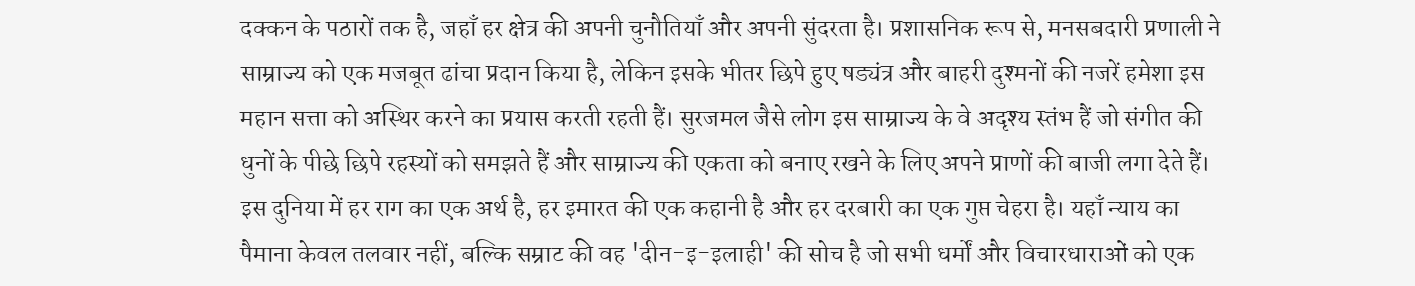दक्कन के पठारों तक है, जहाँ हर क्षेत्र की अपनी चुनौतियाँ और अपनी सुंदरता है। प्रशासनिक रूप से, मनसबदारी प्रणाली ने साम्राज्य को एक मजबूत ढांचा प्रदान किया है, लेकिन इसके भीतर छिपे हुए षड्यंत्र और बाहरी दुश्मनों की नजरें हमेशा इस महान सत्ता को अस्थिर करने का प्रयास करती रहती हैं। सुरजमल जैसे लोग इस साम्राज्य के वे अदृश्य स्तंभ हैं जो संगीत की धुनों के पीछे छिपे रहस्यों को समझते हैं और साम्राज्य की एकता को बनाए रखने के लिए अपने प्राणों की बाजी लगा देते हैं। इस दुनिया में हर राग का एक अर्थ है, हर इमारत की एक कहानी है और हर दरबारी का एक गुप्त चेहरा है। यहाँ न्याय का पैमाना केवल तलवार नहीं, बल्कि सम्राट की वह 'दीन-इ-इलाही' की सोच है जो सभी धर्मों और विचारधाराओं को एक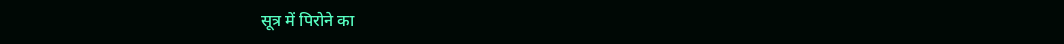सूत्र में पिरोने का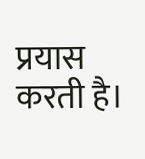प्रयास करती है।